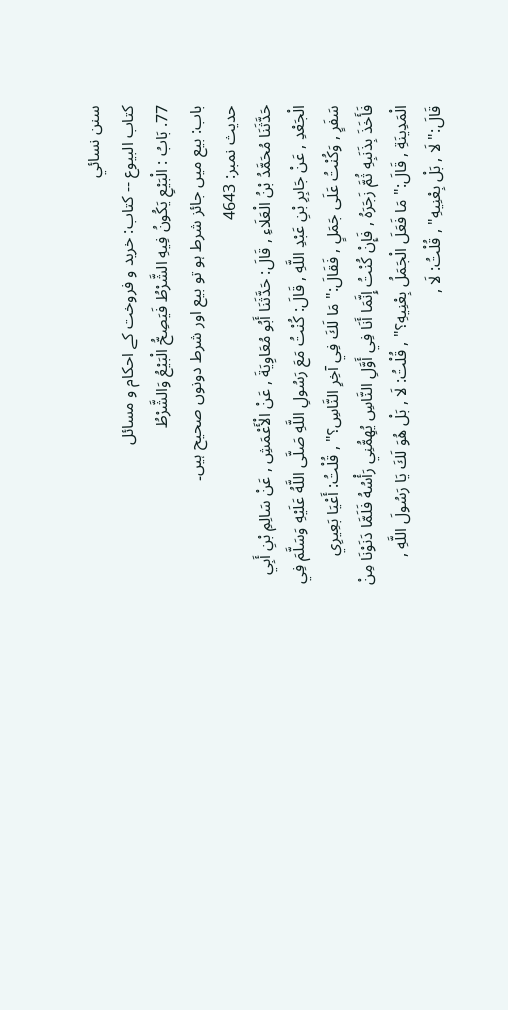سنن نسائي
كتاب البيوع -- کتاب: خرید و فروخت کے احکام و مسائل
77. بَابُ : الْبَيْعِ يَكُونُ فِيهِ الشَّرْطُ فَيَصِحُّ الْبَيْعُ وَالشَّرْطُ
باب: بیع میں جائز شرط ہو تو بیع اور شرط دونوں صحیح ہیں۔
حدیث نمبر: 4643
حَدَّثَنَا مُحَمَّدُ بْنُ الْعَلَاءِ , قَالَ: حَدَّثَنَا أَبُو مُعَاوِيَةَ , عَنْ الْأَعْمَشِ , عَنْ سَالِمِ بْنِ أَبِي الْجَعْدِ , عَنْ جَابِرِ بْنِ عَبْدِ اللَّهِ , قَالَ: كُنْتُ مَعَ رَسُولِ اللَّهِ صَلَّى اللَّهُ عَلَيْهِ وَسَلَّمَ فِي سَفَرٍ , وَكُنْتُ عَلَى جَمَلٍ , فَقَالَ:" مَا لَكَ فِي آخِرِ النَّاسِ؟" , قُلْتُ: أَعْيَا بَعِيرِي فَأَخَذَ بِذَنَبِهِ ثُمَّ زَجَرَهُ , فَإِنْ كُنْتُ إِنَّمَا أَنَا فِي أَوَّلِ النَّاسِ يُهِمُّنِي رَأْسُهُ فَلَمَّا دَنَوْنَا مِنْ الْمَدِينَةِ , قَالَ:" مَا فَعَلَ الْجَمَلُ بِعْنِيهِ؟" , قُلْتُ: لَا , بَلْ هُوَ لَكَ يَا رَسُولَ اللَّهِ , قَالَ:" لَا , بَلْ بِعْنِيهِ" , قُلْتُ: لَا ,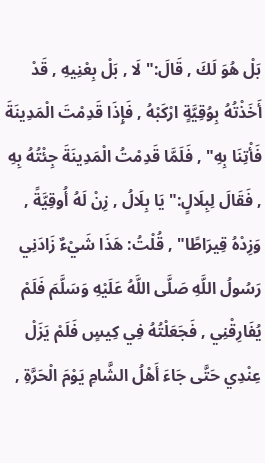بَلْ هُوَ لَكَ , قَالَ:" لَا , بَلْ بِعْنِيهِ , قَدْ أَخَذْتُهُ بِوُقِيَّةٍ ارْكَبْهُ , فَإِذَا قَدِمْتَ الْمَدِينَةَ فَأْتِنَا بِهِ" , فَلَمَّا قَدِمْتُ الْمَدِينَةَ جِئْتُهُ بِهِ , فَقَالَ لِبِلَالٍ:" يَا بِلَالُ , زِنْ لَهُ أُوقِيَّةً , وَزِدْهُ قِيرَاطًا" , قُلْتُ: هَذَا شَيْءٌ زَادَنِي رَسُولُ اللَّهِ صَلَّى اللَّهُ عَلَيْهِ وَسَلَّمَ فَلَمْ يُفَارِقْنِي , فَجَعَلْتُهُ فِي كِيسٍ فَلَمْ يَزَلْ عِنْدِي حَتَّى جَاءَ أَهْلُ الشَّامِ يَوْمَ الْحَرَّةِ ,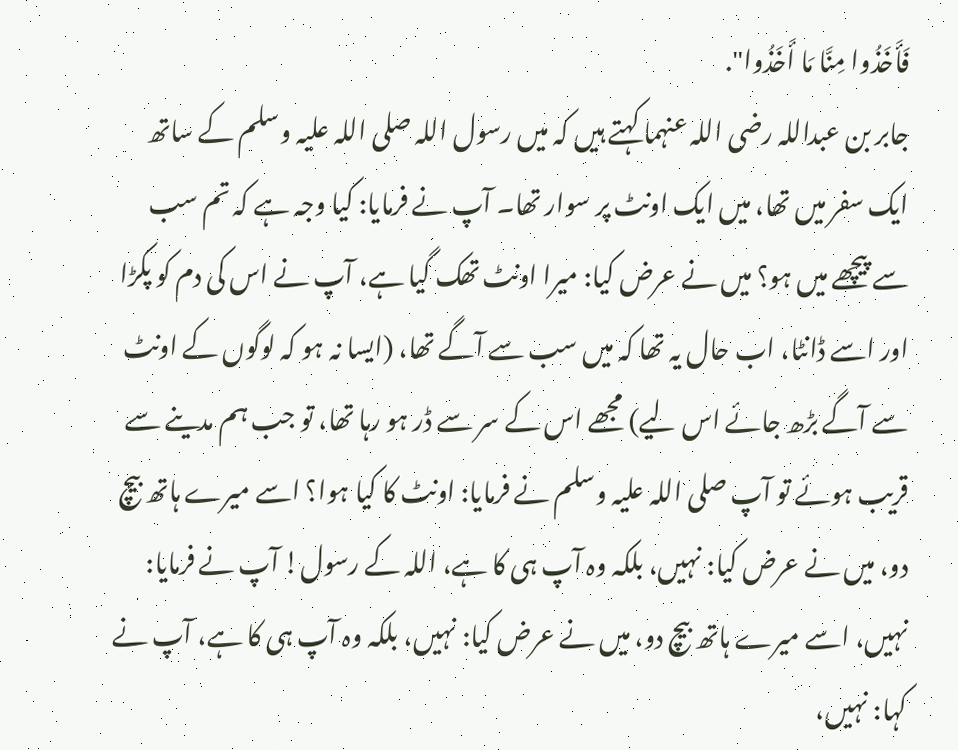فَأَخَذُوا مِنَّا مَا أَخَذُوا".
جابر بن عبداللہ رضی اللہ عنہما کہتے ہیں کہ میں رسول اللہ صلی اللہ علیہ وسلم کے ساتھ ایک سفر میں تھا، میں ایک اونٹ پر سوار تھا۔ آپ نے فرمایا: کیا وجہ ہے کہ تم سب سے پیچھے میں ہو؟ میں نے عرض کیا: میرا اونٹ تھک گیا ہے، آپ نے اس کی دم کو پکڑا اور اسے ڈانٹا، اب حال یہ تھا کہ میں سب سے آگے تھا، (ایسا نہ ہو کہ لوگوں کے اونٹ سے آگے بڑھ جائے اس لیے) مجھے اس کے سر سے ڈر ہو رہا تھا، تو جب ہم مدینے سے قریب ہوئے تو آپ صلی اللہ علیہ وسلم نے فرمایا: اونٹ کا کیا ہوا؟ اسے میرے ہاتھ بیچ دو، میں نے عرض کیا: نہیں، بلکہ وہ آپ ہی کا ہے، اللہ کے رسول! آپ نے فرمایا: نہیں، اسے میرے ہاتھ بیچ دو، میں نے عرض کیا: نہیں، بلکہ وہ آپ ہی کا ہے، آپ نے کہا: نہیں،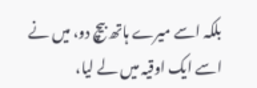بلکہ اسے میرے ہاتھ بیچ دو، میں نے اسے ایک اوقیہ میں لے لیا،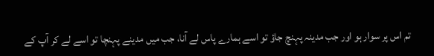تم اس پر سوار ہو اور جب مدینہ پہنچ جاؤ تو اسے ہمارے پاس لے آنا، جب میں مدینے پہنچا تو اسے لے کر آپ کے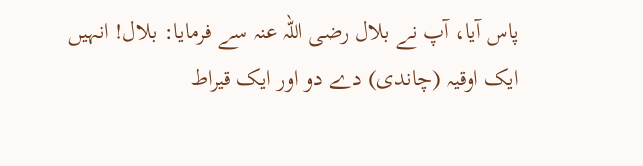پاس آیا، آپ نے بلال رضی اللہ عنہ سے فرمایا: بلال! انہیں ایک اوقیہ (چاندی) دے دو اور ایک قیراط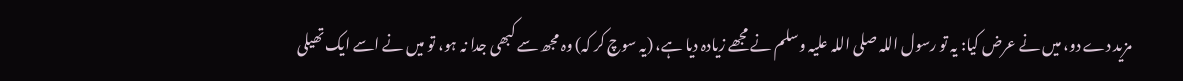مزید دے دو، میں نے عرض کیا: یہ تو رسول اللہ صلی اللہ علیہ وسلم نے مجھے زیادہ دیا ہے، (یہ سوچ کر کہ) وہ مجھ سے کبھی جدا نہ ہو، تو میں نے اسے ایک تھیلی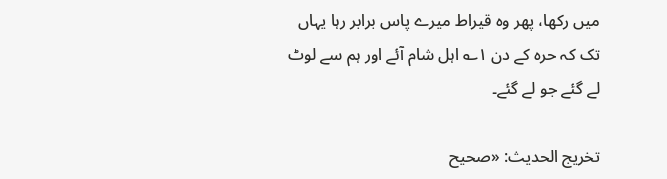میں رکھا، پھر وہ قیراط میرے پاس برابر رہا یہاں تک کہ حرہ کے دن ۱؎ اہل شام آئے اور ہم سے لوٹ لے گئے جو لے گئے۔

تخریج الحدیث: «صحیح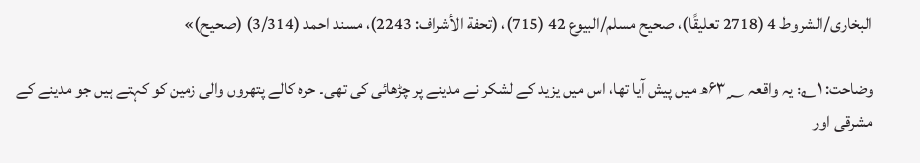البخاری/الشروط 4 (2718 تعلیقًا)، صحیح مسلم/البیوع 42 (715)، (تحفة الأشراف: 2243)، مسند احمد (3/314) (صحیح)»

وضاحت: ۱؎: یہ واقعہ ۶۳؁ھ میں پیش آیا تھا، اس میں یزید کے لشکر نے مدینے پر چڑھائی کی تھی۔ حرہ کالے پتھروں والی زمین کو کہتے ہیں جو مدینے کے مشرقی اور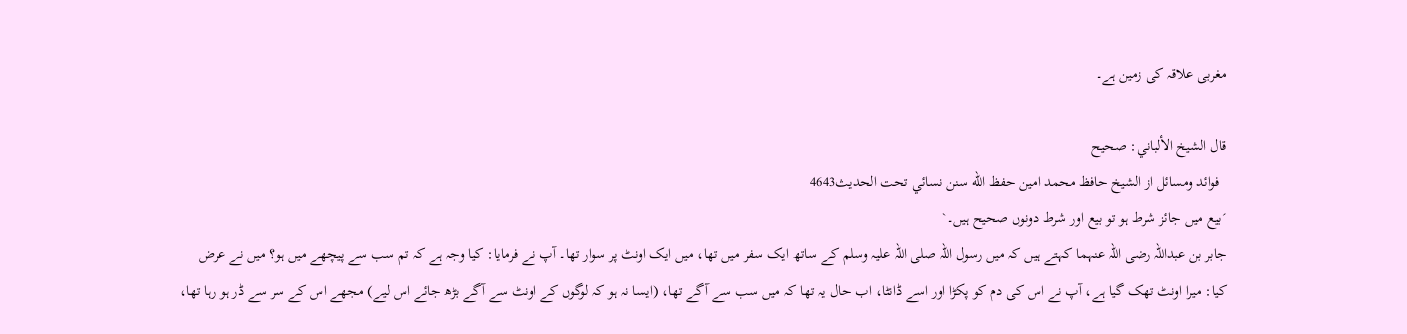مغربی علاقہ کی زمین ہے۔

قال الشيخ الألباني: صحيح
  فوائد ومسائل از الشيخ حافظ محمد امين حفظ الله سنن نسائي تحت الحديث4643
´بیع میں جائز شرط ہو تو بیع اور شرط دونوں صحیح ہیں۔`
جابر بن عبداللہ رضی اللہ عنہما کہتے ہیں کہ میں رسول اللہ صلی اللہ علیہ وسلم کے ساتھ ایک سفر میں تھا، میں ایک اونٹ پر سوار تھا۔ آپ نے فرمایا: کیا وجہ ہے کہ تم سب سے پیچھے میں ہو؟ میں نے عرض کیا: میرا اونٹ تھک گیا ہے، آپ نے اس کی دم کو پکڑا اور اسے ڈانٹا، اب حال یہ تھا کہ میں سب سے آگے تھا، (ایسا نہ ہو کہ لوگوں کے اونٹ سے آگے بڑھ جائے اس لیے) مجھے اس کے سر سے ڈر ہو رہا تھا،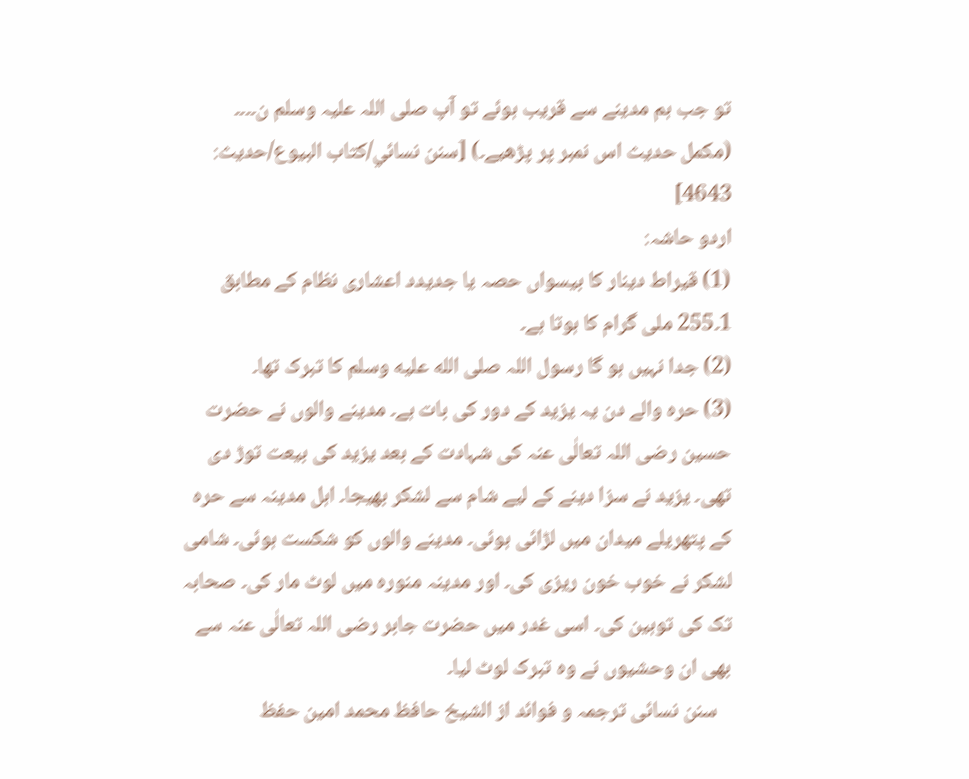تو جب ہم مدینے سے قریب ہوئے تو آپ صلی اللہ علیہ وسلم ن۔۔۔۔ (مکمل حدیث اس نمبر پر پڑھیے۔) [سنن نسائي/كتاب البيوع/حدیث: 4643]
اردو حاشہ:
(1) قیراط دینار کا بیسواں حصہ یا جدیدد اعشاری نظام کے مطابق 1۔255 ملی گرام کا ہوتا ہے۔
(2) جدا نہیں ہو گا رسول اللہ صلى الله عليه وسلم کا تبرک تھا۔
(3) حرہ والے دن یہ یزید کے دور کی بات ہے۔ مدینے والوں نے حضرت حسین رضی اللہ تعالٰی عنہ کی شہادت کے بعد یزید کی بیعت توڑ دی تھی۔ یزید نے سزا دینے کے لیے شام سے لشکر بھیجا۔ اہل مدینہ سے حرہ کے پتھریلے میدان میں لڑائی ہوئی۔ مدینے والوں کو شکست ہوئی۔ شامی لشکر نے خوب خون ریزی کی۔ اور مدینہ منورہ میں لوٹ مار کی۔ صحابہ تک کی توہین کی۔ اسی غدر میں حضرت جابر رضی اللہ تعالٰی عنہ سے بھی ان وحشیوں نے وہ تبرک لوٹ لیا۔
   سنن نسائی ترجمہ و فوائد از الشیخ حافظ محمد امین حفظ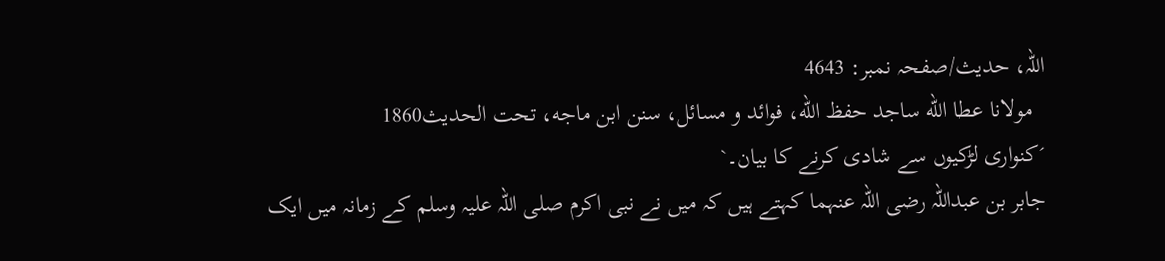اللہ، حدیث/صفحہ نمبر: 4643
  مولانا عطا الله ساجد حفظ الله، فوائد و مسائل، سنن ابن ماجه، تحت الحديث1860
´کنواری لڑکیوں سے شادی کرنے کا بیان۔`
جابر بن عبداللہ رضی اللہ عنہما کہتے ہیں کہ میں نے نبی اکرم صلی اللہ علیہ وسلم کے زمانہ میں ایک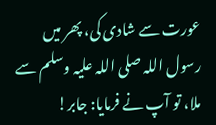عورت سے شادی کی، پھر میں رسول اللہ صلی اللہ علیہ وسلم سے ملا، تو آپ نے فرمایا: جابر!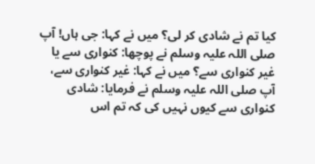کیا تم نے شادی کر لی؟ میں نے کہا: جی ہاں! آپ صلی اللہ علیہ وسلم نے پوچھا: کنواری سے یا غیر کنواری سے؟ میں نے کہا: غیر کنواری سے، آپ صلی اللہ علیہ وسلم نے فرمایا: شادی کنواری سے کیوں نہیں کی کہ تم اس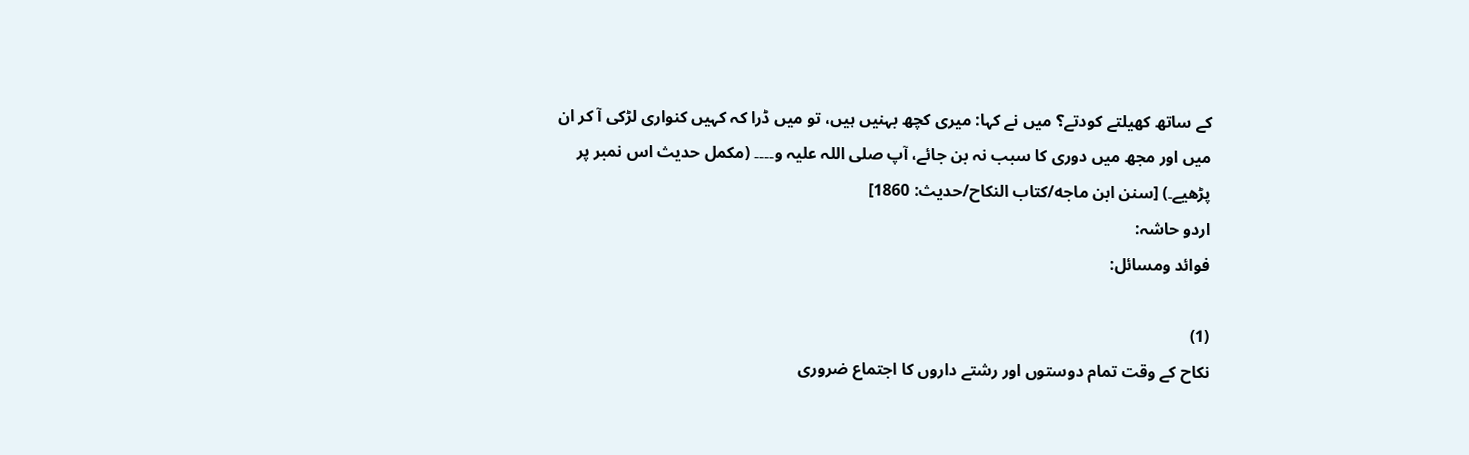کے ساتھ کھیلتے کودتے؟ میں نے کہا: میری کچھ بہنیں ہیں، تو میں ڈرا کہ کہیں کنواری لڑکی آ کر ان میں اور مجھ میں دوری کا سبب نہ بن جائے، آپ صلی اللہ علیہ و۔۔۔۔ (مکمل حدیث اس نمبر پر پڑھیے۔) [سنن ابن ماجه/كتاب النكاح/حدیث: 1860]
اردو حاشہ:
فوائد ومسائل:

(1)
نکاح کے وقت تمام دوستوں اور رشتے داروں کا اجتماع ضروری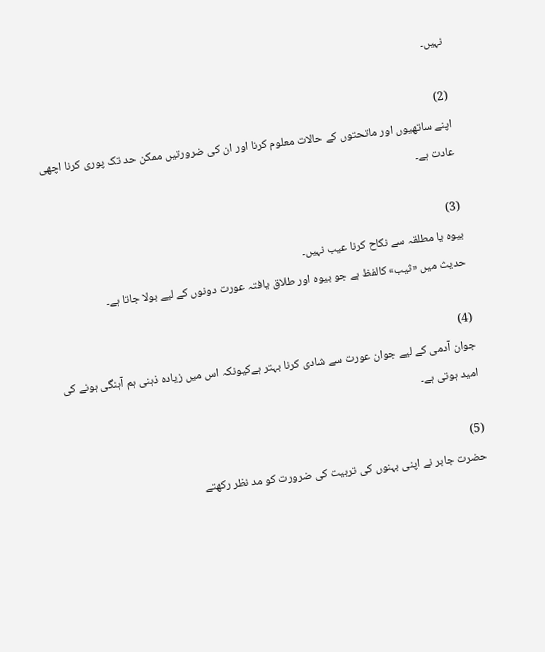نہیں۔

(2)
اپنے ساتھیوں اور ماتحتوں کے حالات معلوم کرنا اور ان کی ضرورتیں ممکن حد تک پوری کرنا اچھی عادت ہے۔

(3)
بیوہ یا مطلقہ سے نکاح کرنا عیب نہیں۔
حدیث میں «ثیب» کالفظ ہے جو بیوہ اور طلاق یافتہ عورت دونوں کے لیے بولا جاتا ہے۔

(4)
جوان آدمی کے لیے جوان عورت سے شادی کرنا بہتر ہےکیونکہ اس میں زیادہ ذہنی ہم آہنگی ہونے کی امید ہوتی ہے۔

(5)
حضرت جابر نے اپنی بہنوں کی تربیت کی ضرورت کو مد نظر رکھتے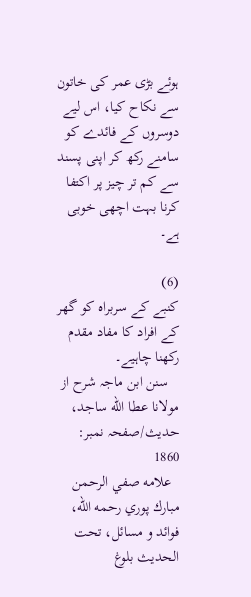ہوئے بڑی عمر کی خاتون سے نکاح کیا، اس لیے دوسروں کے فائدے کو سامنے رکھ کر اپنی پسند سے کم تر چیز پر اکتفا کرنا بہت اچھی خوبی ہے۔

(6)
کنبے کے سربراہ کو گھر کے افراد کا مفاد مقدم رکھنا چاہیے۔
   سنن ابن ماجہ شرح از مولانا عطا الله ساجد، حدیث/صفحہ نمبر: 1860
  علامه صفي الرحمن مبارك پوري رحمه الله، فوائد و مسائل، تحت الحديث بلوغ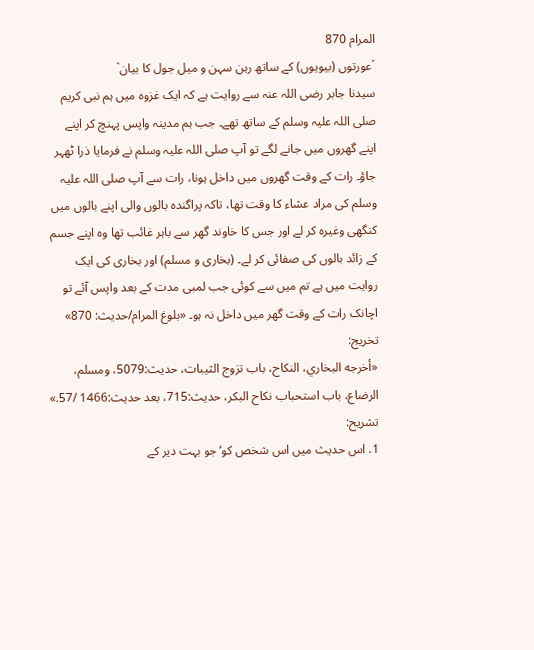المرام 870
´عورتوں (بیویوں) کے ساتھ رہن سہن و میل جول کا بیان`
سیدنا جابر رضی اللہ عنہ سے روایت ہے کہ ایک غزوہ میں ہم نبی کریم صلی اللہ علیہ وسلم کے ساتھ تھے۔ جب ہم مدینہ واپس پہنچ کر اپنے اپنے گھروں میں جانے لگے تو آپ صلی اللہ علیہ وسلم نے فرمایا ذرا ٹھہر جاؤ۔ رات کے وقت گھروں میں داخل ہونا، رات سے آپ صلی اللہ علیہ وسلم کی مراد عشاء کا وقت تھا، تاکہ پراگندہ بالوں والی اپنے بالوں میں کنگھی وغیرہ کر لے اور جس کا خاوند گھر سے باہر غائب تھا وہ اپنے جسم کے زائد بالوں کی صفائی کر لے۔ (بخاری و مسلم) اور بخاری کی ایک روایت میں ہے تم میں سے کوئی جب لمبی مدت کے بعد واپس آئے تو اچانک رات کے وقت گھر میں داخل نہ ہو۔ «بلوغ المرام/حدیث: 870»
تخریج:
«أخرجه البخاري، النكاح، باب تزوج الثيبات، حديث:5079، ومسلم، الرضاع، باب استحباب نكاح البكر، حديث:715، بعد حديث:1466 /57.»
تشریح:
1. اس حدیث میں اس شخص کو‘ جو بہت دیر کے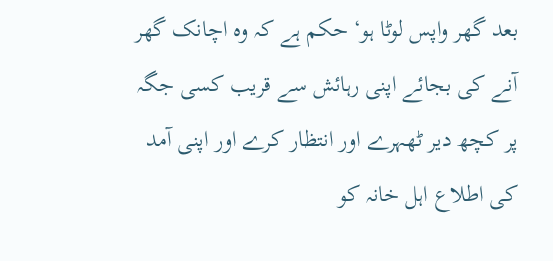بعد گھر واپس لوٹا ہو‘ حکم ہے کہ وہ اچانک گھر آنے کی بجائے اپنی رہائش سے قریب کسی جگہ پر کچھ دیر ٹھہرے اور انتظار کرے اور اپنی آمد کی اطلاع اہل خانہ کو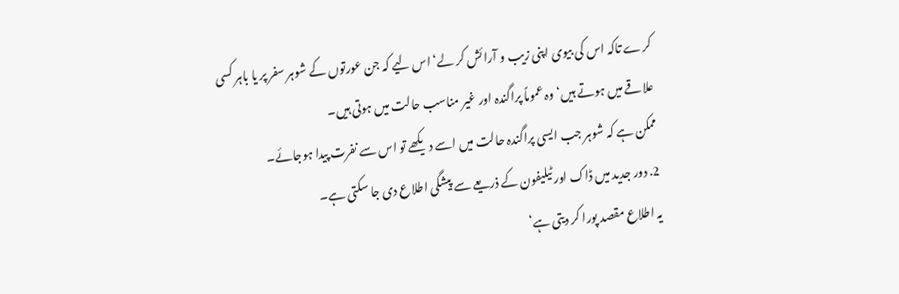کرے تاکہ اس کی بیوی اپنی زیب و آرائش کر لے‘ اس لیے کہ جن عورتوں کے شوہر سفر پر یا باہر کسی علاقے میں ہوتے ہیں‘ وہ عموماً پراگندہ اور غیر مناسب حالت میں ہوتی ہیں۔
ممکن ہے کہ شوہر جب ایسی پراگندہ حالت میں اسے دیکھے تو اس سے نفرت پیدا ہوجائے۔
2. دور جدید میں ڈاک اور ٹیلیفون کے ذریعے سے پیشگی اطلاع دی جا سکتی ہے۔
یہ اطلاع مقصد پورا کر دیتی ہے‘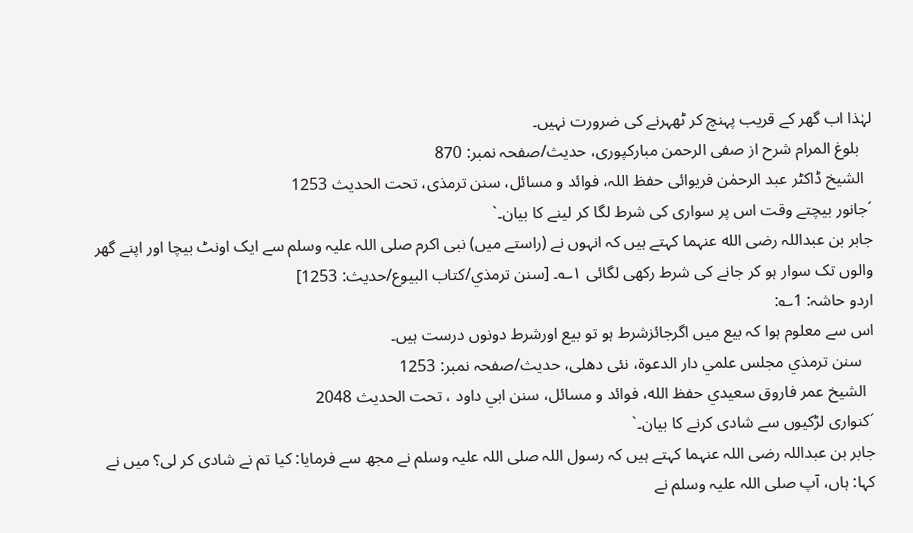لہٰذا اب گھر کے قریب پہنچ کر ٹھہرنے کی ضرورت نہیں۔
   بلوغ المرام شرح از صفی الرحمن مبارکپوری، حدیث/صفحہ نمبر: 870
  الشیخ ڈاکٹر عبد الرحمٰن فریوائی حفظ اللہ، فوائد و مسائل، سنن ترمذی، تحت الحديث 1253
´جانور بیچتے وقت اس پر سواری کی شرط لگا کر لینے کا بیان۔`
جابر بن عبداللہ رضی الله عنہما کہتے ہیں کہ انہوں نے (راستے میں) نبی اکرم صلی اللہ علیہ وسلم سے ایک اونٹ بیچا اور اپنے گھر والوں تک سوار ہو کر جانے کی شرط رکھی لگائی ۱؎۔ [سنن ترمذي/كتاب البيوع/حدیث: 1253]
اردو حاشہ: 1؎:
اس سے معلوم ہوا کہ بیع میں اگرجائزشرط ہو تو بیع اورشرط دونوں درست ہیں۔
   سنن ترمذي مجلس علمي دار الدعوة، نئى دهلى، حدیث/صفحہ نمبر: 1253
  الشيخ عمر فاروق سعيدي حفظ الله، فوائد و مسائل، سنن ابي داود ، تحت الحديث 2048
´کنواری لڑکیوں سے شادی کرنے کا بیان۔`
جابر بن عبداللہ رضی اللہ عنہما کہتے ہیں کہ رسول اللہ صلی اللہ علیہ وسلم نے مجھ سے فرمایا: کیا تم نے شادی کر لی؟ میں نے کہا: ہاں، آپ صلی اللہ علیہ وسلم نے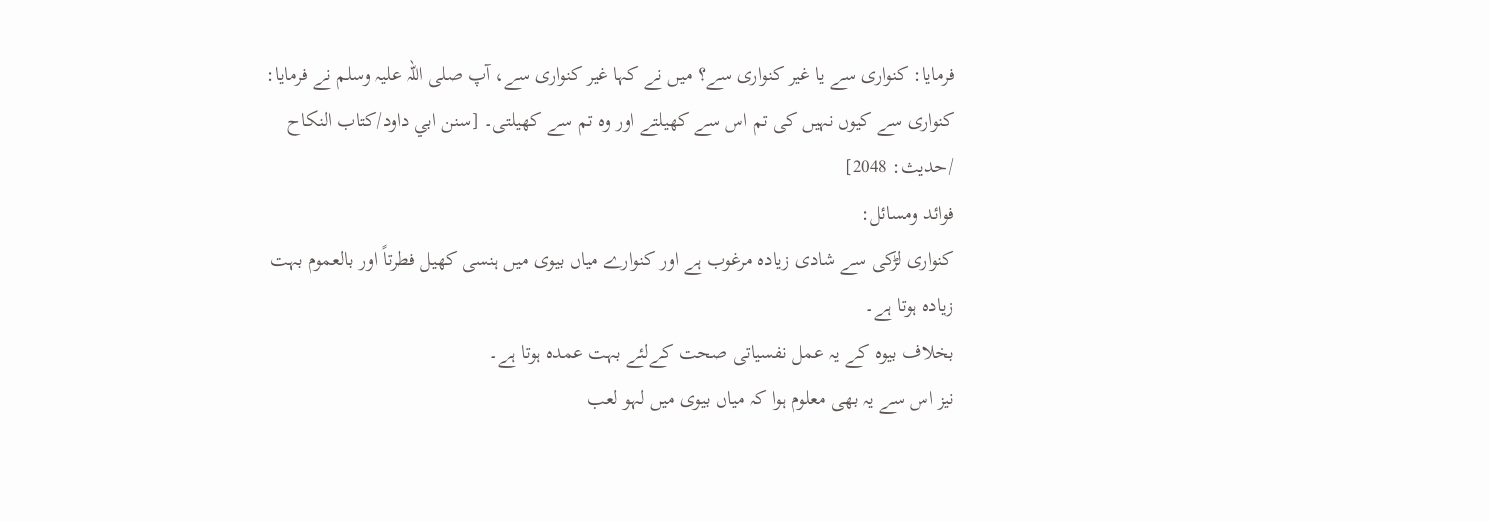فرمایا: کنواری سے یا غیر کنواری سے؟ میں نے کہا غیر کنواری سے، آپ صلی اللہ علیہ وسلم نے فرمایا: کنواری سے کیوں نہیں کی تم اس سے کھیلتے اور وہ تم سے کھیلتی۔ [سنن ابي داود/كتاب النكاح /حدیث: 2048]
فوائد ومسائل:
کنواری لڑکی سے شادی زیادہ مرغوب ہے اور کنوارے میاں بیوی میں ہنسی کھیل فطرتاً اور بالعموم بہت زیادہ ہوتا ہے۔
بخلاف بیوہ کے یہ عمل نفسیاتی صحت کےلئے بہت عمدہ ہوتا ہے۔
نیز اس سے یہ بھی معلوم ہوا کہ میاں بیوی میں لہو لعب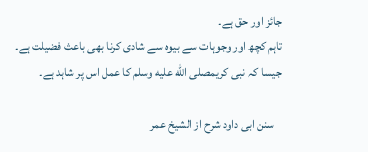جائز اور حق ہے۔
تاہم کچھ اور وجوہات سے بیوہ سے شادی کرنا بھی باعث فضیلت ہے۔
جیسا کہ نبی کریمصلى الله عليه وسلم کا عمل اس پر شاہد ہے۔

   سنن ابی داود شرح از الشیخ عمر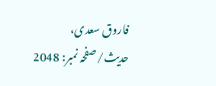فاروق سعدی، حدیث/صفحہ نمبر: 2048